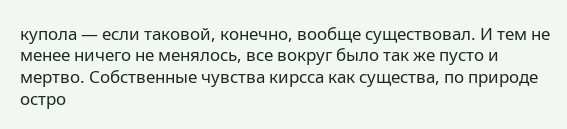купола — если таковой, конечно, вообще существовал. И тем не менее ничего не менялось, все вокруг было так же пусто и мертво. Собственные чувства кирсса как существа, по природе остро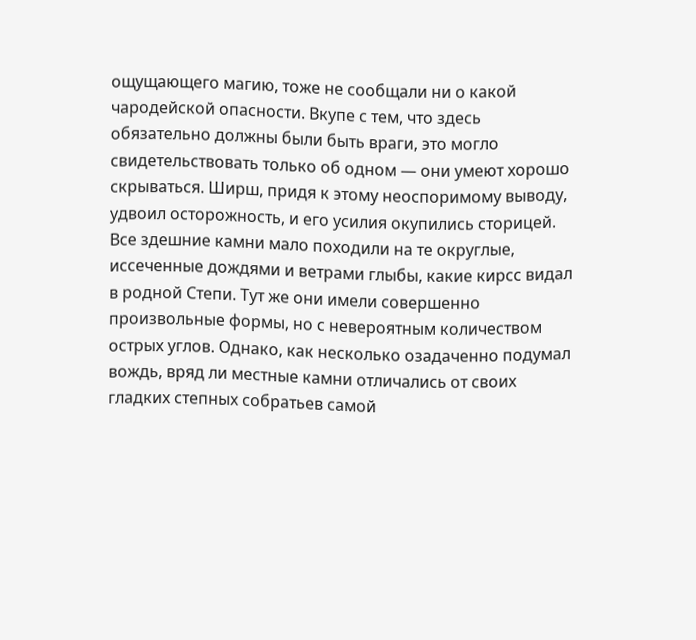ощущающего магию, тоже не сообщали ни о какой чародейской опасности. Вкупе с тем, что здесь обязательно должны были быть враги, это могло свидетельствовать только об одном — они умеют хорошо скрываться. Ширш, придя к этому неоспоримому выводу, удвоил осторожность, и его усилия окупились сторицей.
Все здешние камни мало походили на те округлые, иссеченные дождями и ветрами глыбы, какие кирсс видал в родной Степи. Тут же они имели совершенно произвольные формы, но с невероятным количеством острых углов. Однако, как несколько озадаченно подумал вождь, вряд ли местные камни отличались от своих гладких степных собратьев самой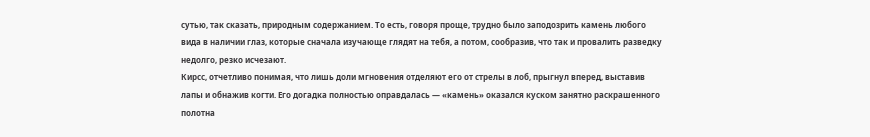сутью, так сказать, природным содержанием. То есть, говоря проще, трудно было заподозрить камень любого вида в наличии глаз, которые сначала изучающе глядят на тебя, а потом, сообразив, что так и провалить разведку недолго, резко исчезают.
Кирсс, отчетливо понимая, что лишь доли мгновения отделяют его от стрелы в лоб, прыгнул вперед, выставив лапы и обнажив когти. Его догадка полностью оправдалась — «камень» оказался куском занятно раскрашенного полотна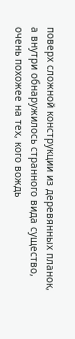поверх сложной конструкции из деревянных планок, а внутри обнаружилось странного вида существо, очень похожее на тех, кого вождь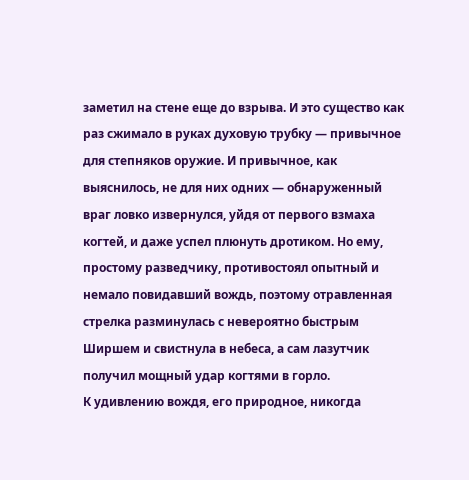заметил на стене еще до взрыва. И это существо как раз сжимало в руках духовую трубку — привычное для степняков оружие. И привычное, как выяснилось, не для них одних — обнаруженный враг ловко извернулся, уйдя от первого взмаха когтей, и даже успел плюнуть дротиком. Но ему, простому разведчику, противостоял опытный и немало повидавший вождь, поэтому отравленная стрелка разминулась с невероятно быстрым Ширшем и свистнула в небеса, а сам лазутчик получил мощный удар когтями в горло.
К удивлению вождя, его природное, никогда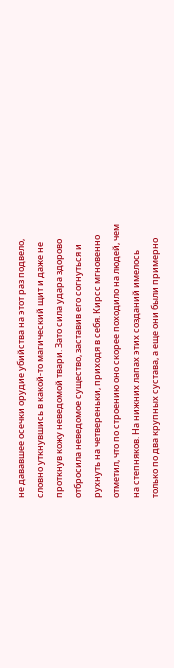не дававшее осечки орудие убийства на этот раз подвело, словно уткнувшись в какой-то магический щит и даже не проткнув кожу неведомой твари. Зато сила удара здорово отбросила неведомое существо, заставив его согнуться и рухнуть на четвереньки, приходя в себя. Кирсс мгновенно отметил, что по строению оно скорее походило на людей, чем на степняков. На нижних лапах этих созданий имелось только по два крупных сустава, а еще они были примерно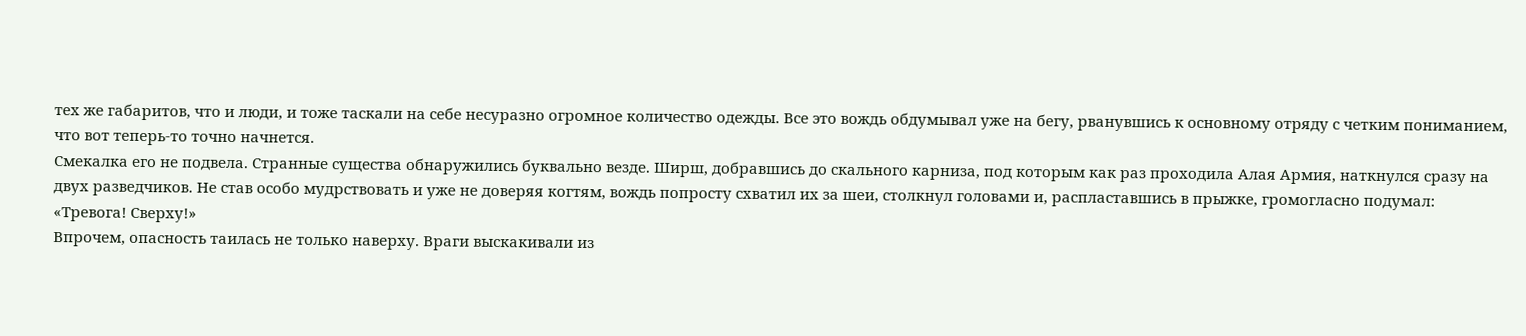тех же габаритов, что и люди, и тоже таскали на себе несуразно огромное количество одежды. Все это вождь обдумывал уже на бегу, рванувшись к основному отряду с четким пониманием, что вот теперь-то точно начнется.
Смекалка его не подвела. Странные существа обнаружились буквально везде. Ширш, добравшись до скального карниза, под которым как раз проходила Алая Армия, наткнулся сразу на двух разведчиков. Не став особо мудрствовать и уже не доверяя когтям, вождь попросту схватил их за шеи, столкнул головами и, распластавшись в прыжке, громогласно подумал:
«Тревога! Сверху!»
Впрочем, опасность таилась не только наверху. Враги выскакивали из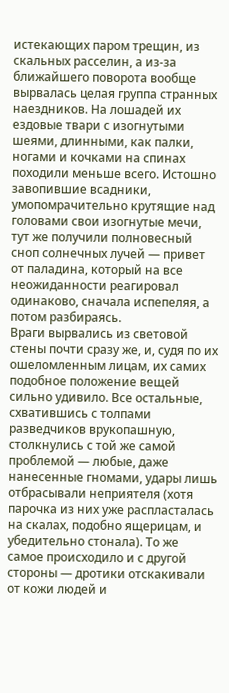истекающих паром трещин, из скальных расселин, а из-за ближайшего поворота вообще вырвалась целая группа странных наездников. На лошадей их ездовые твари с изогнутыми шеями, длинными, как палки, ногами и кочками на спинах походили меньше всего. Истошно завопившие всадники, умопомрачительно крутящие над головами свои изогнутые мечи, тут же получили полновесный сноп солнечных лучей — привет от паладина, который на все неожиданности реагировал одинаково, сначала испепеляя, а потом разбираясь.
Враги вырвались из световой стены почти сразу же, и, судя по их ошеломленным лицам, их самих подобное положение вещей сильно удивило. Все остальные, схватившись с толпами разведчиков врукопашную, столкнулись с той же самой проблемой — любые, даже нанесенные гномами, удары лишь отбрасывали неприятеля (хотя парочка из них уже распласталась на скалах, подобно ящерицам, и убедительно стонала). То же самое происходило и с другой стороны — дротики отскакивали от кожи людей и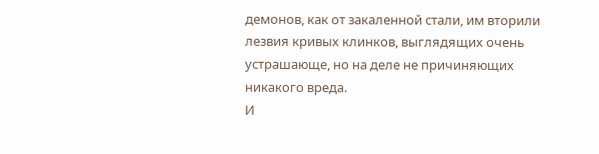демонов, как от закаленной стали, им вторили лезвия кривых клинков, выглядящих очень устрашающе, но на деле не причиняющих никакого вреда.
И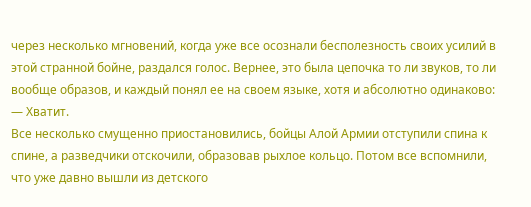через несколько мгновений, когда уже все осознали бесполезность своих усилий в этой странной бойне, раздался голос. Вернее, это была цепочка то ли звуков, то ли вообще образов, и каждый понял ее на своем языке, хотя и абсолютно одинаково:
— Хватит.
Все несколько смущенно приостановились, бойцы Алой Армии отступили спина к спине, а разведчики отскочили, образовав рыхлое кольцо. Потом все вспомнили, что уже давно вышли из детского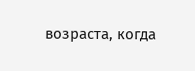возраста, когда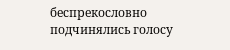беспрекословно подчинялись голосу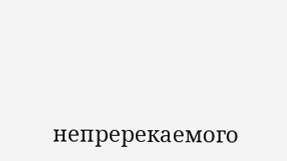непререкаемого